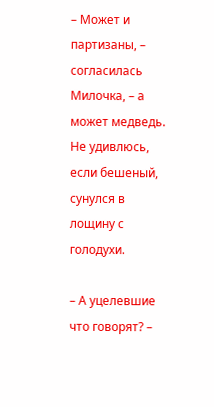– Может и партизаны, – согласилась Милочка, – а может медведь. Не удивлюсь, если бешеный, сунулся в лощину с голодухи.

– А уцелевшие что говорят? –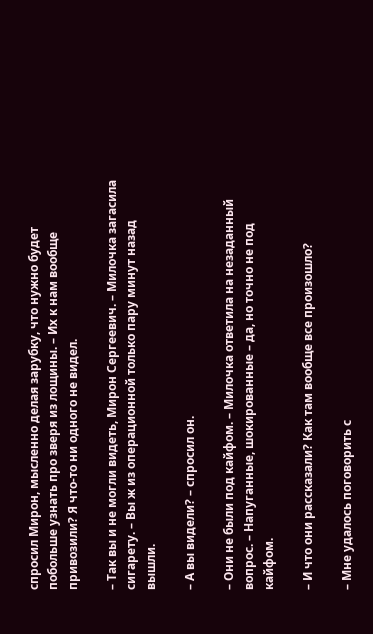спросил Мирон, мысленно делая зарубку, что нужно будет побольше узнать про зверя из лощины. – Их к нам вообще привозили? Я что-то ни одного не видел.

– Так вы и не могли видеть, Мирон Сергеевич. – Милочка загасила сигарету. – Вы ж из операционной только пару минут назад вышли.

– А вы видели? – спросил он.

– Они не были под кайфом. – Милочка ответила на незаданный вопрос. – Напуганные, шокированные – да, но точно не под кайфом.

– И что они рассказали? Как там вообще все произошло?

– Мне удалось поговорить с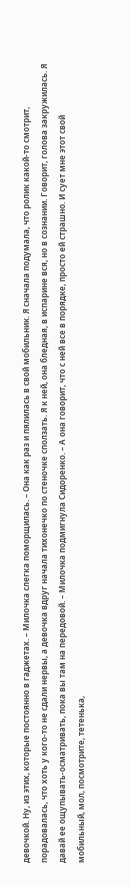девочкой. Ну, из этих, которые постоянно в гаджетах. – Милочка слегка поморщилась. – Она как раз и пялилась в свой мобильник. Я сначала подумала, что ролик какой-то смотрит, порадовалась, что хоть у кого-то не сдали нервы, а девочка вдруг начала тихонечко по стеночке сползать. Я к ней, она бледная, в испарине вся, но в сознании. Говорит, голова закружилась. Я давай ее ощупывать-осматривать, пока вы там на передовой. – Милочка подмигнула Сидоренко. – А она говорит, что с ней все в порядке, просто ей страшно. И сует мне этот свой мобильный, мол, посмотрите, тетенька,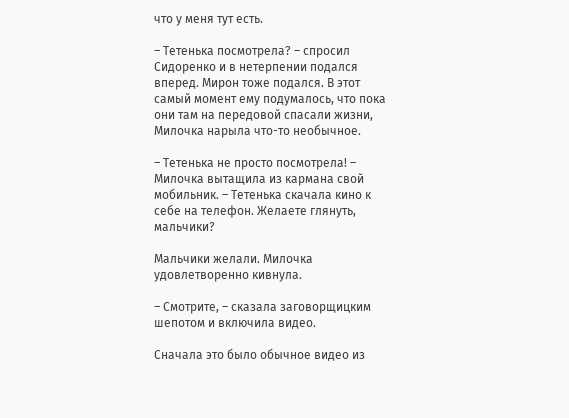что у меня тут есть.

– Тетенька посмотрела? – спросил Сидоренко и в нетерпении подался вперед. Мирон тоже подался. В этот самый момент ему подумалось, что пока они там на передовой спасали жизни, Милочка нарыла что-то необычное.

– Тетенька не просто посмотрела! – Милочка вытащила из кармана свой мобильник. – Тетенька скачала кино к себе на телефон. Желаете глянуть, мальчики?

Мальчики желали. Милочка удовлетворенно кивнула.

– Смотрите, – сказала заговорщицким шепотом и включила видео.

Сначала это было обычное видео из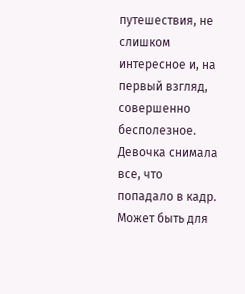путешествия, не слишком интересное и, на первый взгляд, совершенно бесполезное. Девочка снимала все, что попадало в кадр. Может быть для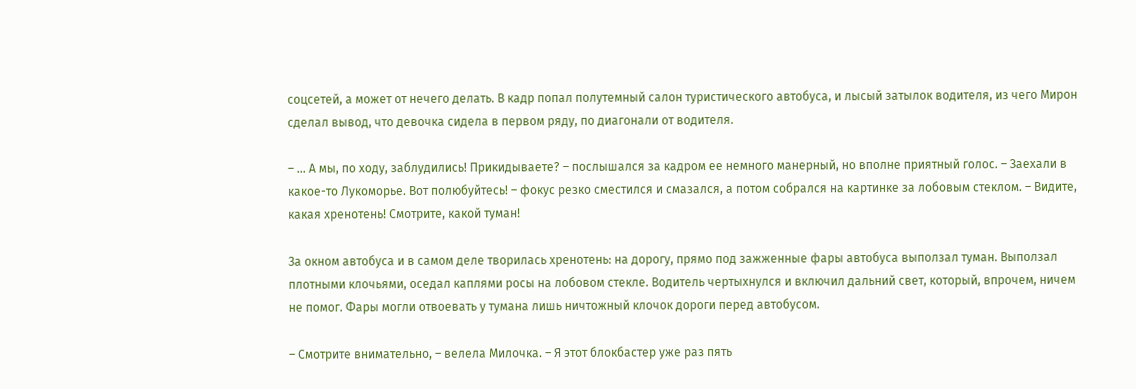соцсетей, а может от нечего делать. В кадр попал полутемный салон туристического автобуса, и лысый затылок водителя, из чего Мирон сделал вывод, что девочка сидела в первом ряду, по диагонали от водителя.

– … А мы, по ходу, заблудились! Прикидываете? – послышался за кадром ее немного манерный, но вполне приятный голос. – Заехали в какое-то Лукоморье. Вот полюбуйтесь! – фокус резко сместился и смазался, а потом собрался на картинке за лобовым стеклом. – Видите, какая хренотень! Смотрите, какой туман!

За окном автобуса и в самом деле творилась хренотень: на дорогу, прямо под зажженные фары автобуса выползал туман. Выползал плотными клочьями, оседал каплями росы на лобовом стекле. Водитель чертыхнулся и включил дальний свет, который, впрочем, ничем не помог. Фары могли отвоевать у тумана лишь ничтожный клочок дороги перед автобусом.

– Смотрите внимательно, – велела Милочка. – Я этот блокбастер уже раз пять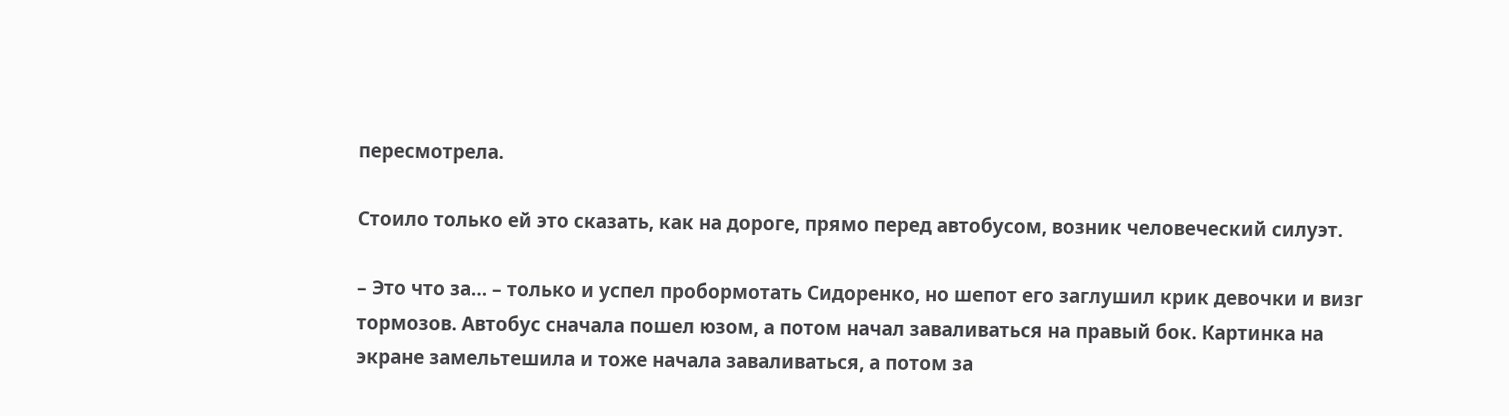пересмотрела.

Стоило только ей это сказать, как на дороге, прямо перед автобусом, возник человеческий силуэт.

– Это что за… – только и успел пробормотать Сидоренко, но шепот его заглушил крик девочки и визг тормозов. Автобус сначала пошел юзом, а потом начал заваливаться на правый бок. Картинка на экране замельтешила и тоже начала заваливаться, а потом за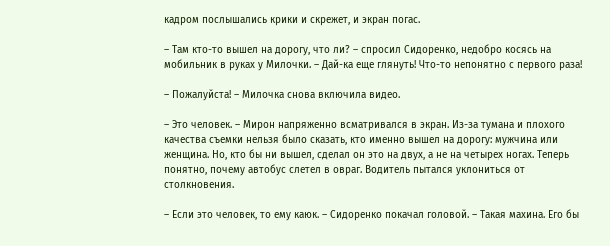кадром послышались крики и скрежет, и экран погас.

– Там кто-то вышел на дорогу, что ли? – спросил Сидоренко, недобро косясь на мобильник в руках у Милочки. – Дай-ка еще глянуть! Что-то непонятно с первого раза!

– Пожалуйста! – Милочка снова включила видео.

– Это человек. – Мирон напряженно всматривался в экран. Из-за тумана и плохого качества съемки нельзя было сказать, кто именно вышел на дорогу: мужчина или женщина. Но, кто бы ни вышел, сделал он это на двух, а не на четырех ногах. Теперь понятно, почему автобус слетел в овраг. Водитель пытался уклониться от столкновения.

– Если это человек, то ему каюк. – Сидоренко покачал головой. – Такая махина. Его бы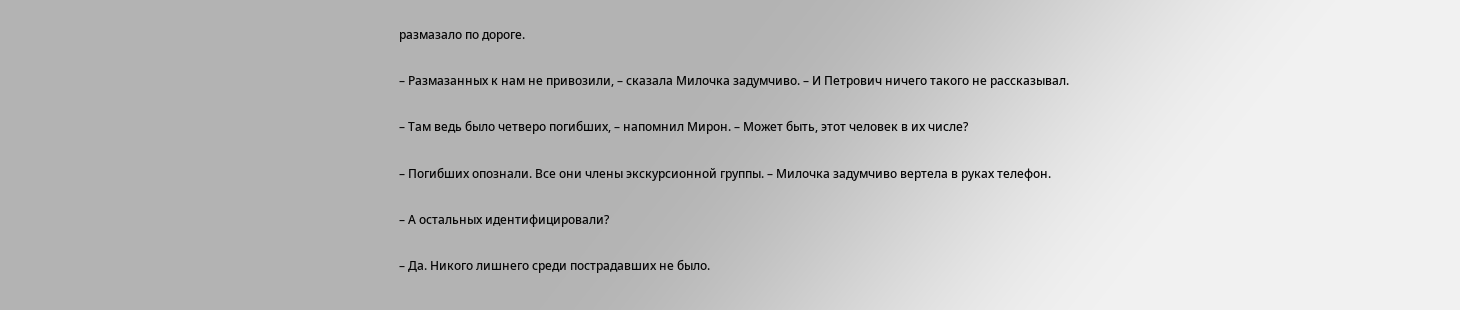размазало по дороге.

– Размазанных к нам не привозили, – сказала Милочка задумчиво. – И Петрович ничего такого не рассказывал.

– Там ведь было четверо погибших, – напомнил Мирон. – Может быть, этот человек в их числе?

– Погибших опознали. Все они члены экскурсионной группы. – Милочка задумчиво вертела в руках телефон.

– А остальных идентифицировали?

– Да. Никого лишнего среди пострадавших не было.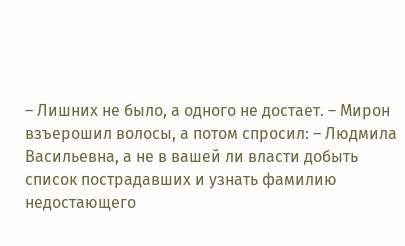– Лишних не было, а одного не достает. – Мирон взъерошил волосы, а потом спросил: – Людмила Васильевна, а не в вашей ли власти добыть список пострадавших и узнать фамилию недостающего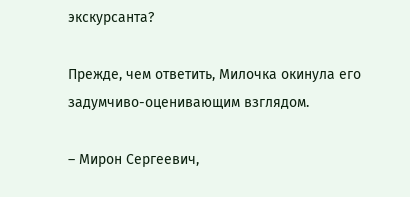экскурсанта?

Прежде, чем ответить, Милочка окинула его задумчиво-оценивающим взглядом.

– Мирон Сергеевич,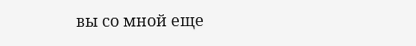вы со мной еще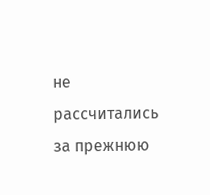не рассчитались за прежнюю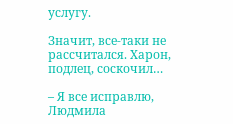услугу.

Значит, все-таки не рассчитался. Харон, подлец, соскочил…

– Я все исправлю, Людмила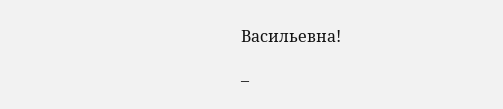Васильевна!

–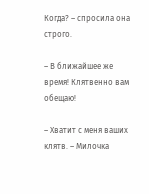Когда? – спросила она строго.

– В ближайшее же время! Клятвенно вам обещаю!

– Хватит с меня ваших клятв. – Милочка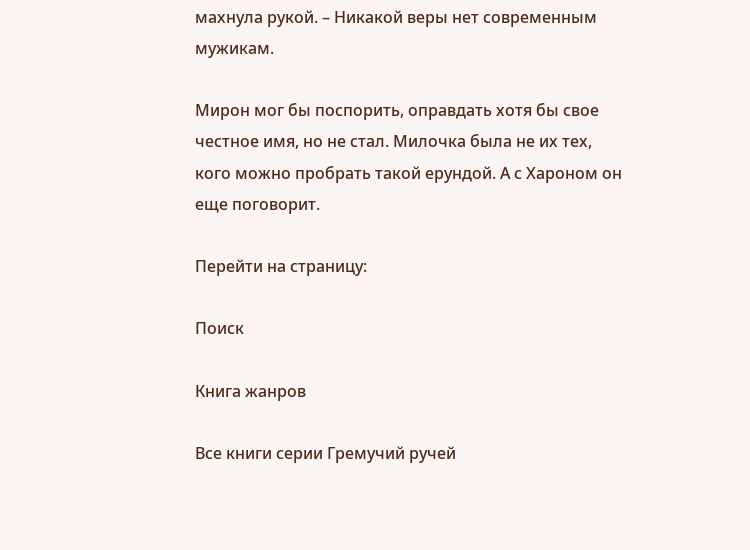махнула рукой. – Никакой веры нет современным мужикам.

Мирон мог бы поспорить, оправдать хотя бы свое честное имя, но не стал. Милочка была не их тех, кого можно пробрать такой ерундой. А с Хароном он еще поговорит.

Перейти на страницу:

Поиск

Книга жанров

Все книги серии Гремучий ручей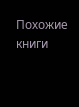Похожие книги